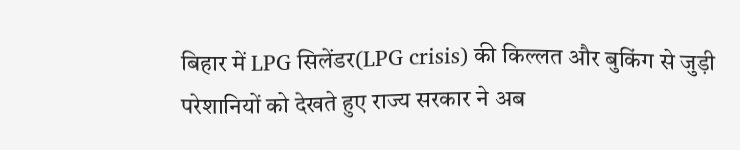बिहार में LPG सिलेंडर(LPG crisis) की किल्लत और बुकिंग से जुड़ी परेशानियों को देखते हुए राज्य सरकार ने अब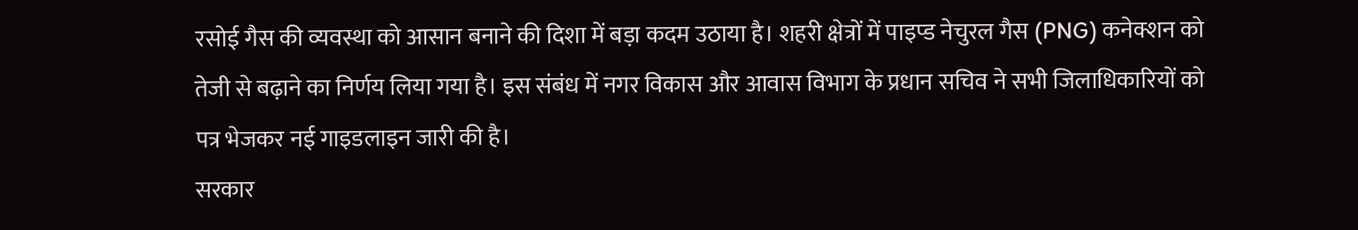रसोई गैस की व्यवस्था को आसान बनाने की दिशा में बड़ा कदम उठाया है। शहरी क्षेत्रों में पाइप्ड नेचुरल गैस (PNG) कनेक्शन को तेजी से बढ़ाने का निर्णय लिया गया है। इस संबंध में नगर विकास और आवास विभाग के प्रधान सचिव ने सभी जिलाधिकारियों को पत्र भेजकर नई गाइडलाइन जारी की है।
सरकार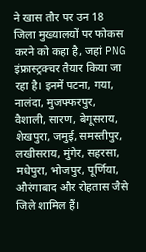ने खास तौर पर उन 18 जिला मुख्यालयों पर फोकस करने को कहा है, जहां PNG इंफ्रास्ट्रक्चर तैयार किया जा रहा है। इनमें पटना, गया, नालंदा, मुजफ्फरपुर, वैशाली, सारण, बेगूसराय, शेखपुरा, जमुई, समस्तीपुर, लखीसराय, मुंगेर, सहरसा, मधेपुरा, भोजपुर, पूर्णिया, औरंगाबाद और रोहतास जैसे जिले शामिल हैं।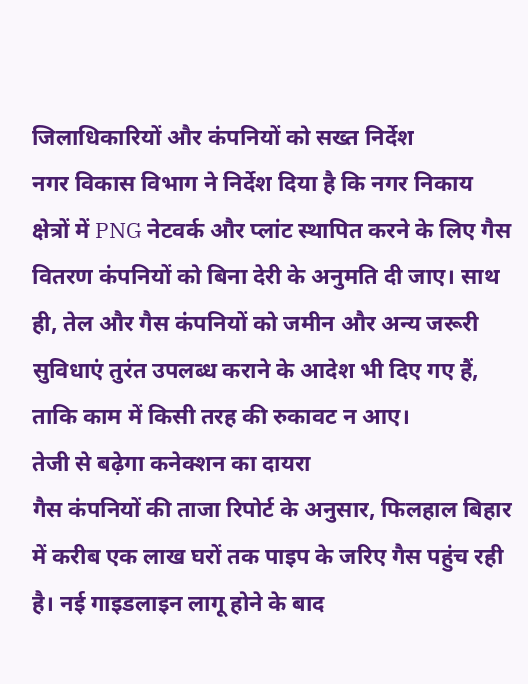जिलाधिकारियों और कंपनियों को सख्त निर्देश
नगर विकास विभाग ने निर्देश दिया है कि नगर निकाय क्षेत्रों में PNG नेटवर्क और प्लांट स्थापित करने के लिए गैस वितरण कंपनियों को बिना देरी के अनुमति दी जाए। साथ ही, तेल और गैस कंपनियों को जमीन और अन्य जरूरी सुविधाएं तुरंत उपलब्ध कराने के आदेश भी दिए गए हैं, ताकि काम में किसी तरह की रुकावट न आए।
तेजी से बढ़ेगा कनेक्शन का दायरा
गैस कंपनियों की ताजा रिपोर्ट के अनुसार, फिलहाल बिहार में करीब एक लाख घरों तक पाइप के जरिए गैस पहुंच रही है। नई गाइडलाइन लागू होने के बाद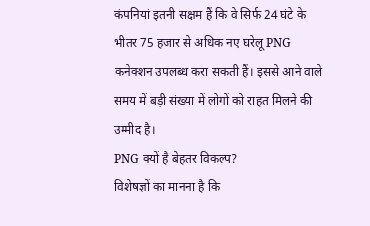कंपनियां इतनी सक्षम हैं कि वे सिर्फ 24 घंटे के भीतर 75 हजार से अधिक नए घरेलू PNG कनेक्शन उपलब्ध करा सकती हैं। इससे आने वाले समय में बड़ी संख्या में लोगों को राहत मिलने की उम्मीद है।
PNG क्यों है बेहतर विकल्प?
विशेषज्ञों का मानना है कि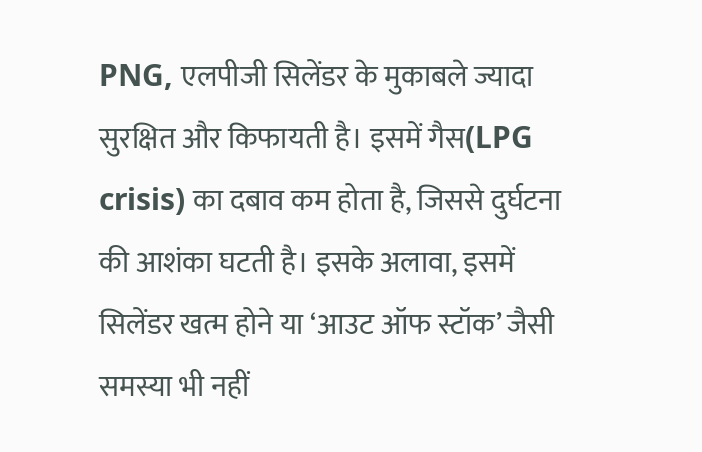PNG, एलपीजी सिलेंडर के मुकाबले ज्यादा सुरक्षित और किफायती है। इसमें गैस(LPG crisis) का दबाव कम होता है, जिससे दुर्घटना की आशंका घटती है। इसके अलावा, इसमें सिलेंडर खत्म होने या ‘आउट ऑफ स्टॉक’ जैसी समस्या भी नहीं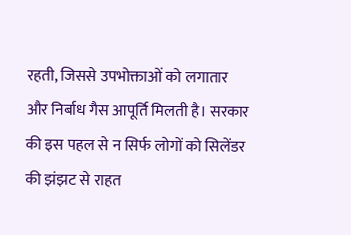रहती, जिससे उपभोक्ताओं को लगातार और निर्बाध गैस आपूर्ति मिलती है। सरकार की इस पहल से न सिर्फ लोगों को सिलेंडर की झंझट से राहत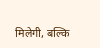मिलेगी, बल्कि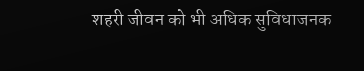शहरी जीवन को भी अधिक सुविधाजनक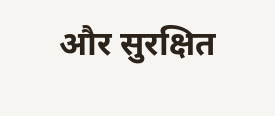और सुरक्षित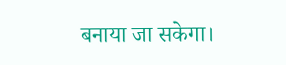बनाया जा सकेगा।